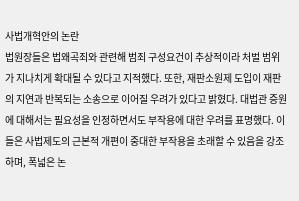사법개혁안의 논란
법원장들은 법왜곡죄와 관련해 범죄 구성요건이 추상적이라 처벌 범위가 지나치게 확대될 수 있다고 지적했다. 또한, 재판소원제 도입이 재판의 지연과 반복되는 소송으로 이어질 우려가 있다고 밝혔다. 대법관 증원에 대해서는 필요성을 인정하면서도 부작용에 대한 우려를 표명했다. 이들은 사법제도의 근본적 개편이 중대한 부작용을 초래할 수 있음을 강조하며, 폭넓은 논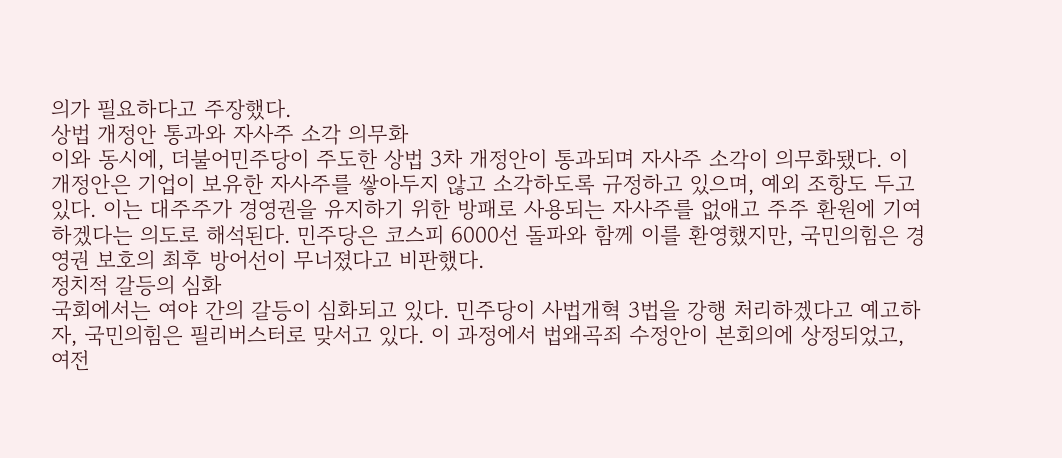의가 필요하다고 주장했다.
상법 개정안 통과와 자사주 소각 의무화
이와 동시에, 더불어민주당이 주도한 상법 3차 개정안이 통과되며 자사주 소각이 의무화됐다. 이 개정안은 기업이 보유한 자사주를 쌓아두지 않고 소각하도록 규정하고 있으며, 예외 조항도 두고 있다. 이는 대주주가 경영권을 유지하기 위한 방패로 사용되는 자사주를 없애고 주주 환원에 기여하겠다는 의도로 해석된다. 민주당은 코스피 6000선 돌파와 함께 이를 환영했지만, 국민의힘은 경영권 보호의 최후 방어선이 무너졌다고 비판했다.
정치적 갈등의 심화
국회에서는 여야 간의 갈등이 심화되고 있다. 민주당이 사법개혁 3법을 강행 처리하겠다고 예고하자, 국민의힘은 필리버스터로 맞서고 있다. 이 과정에서 법왜곡죄 수정안이 본회의에 상정되었고, 여전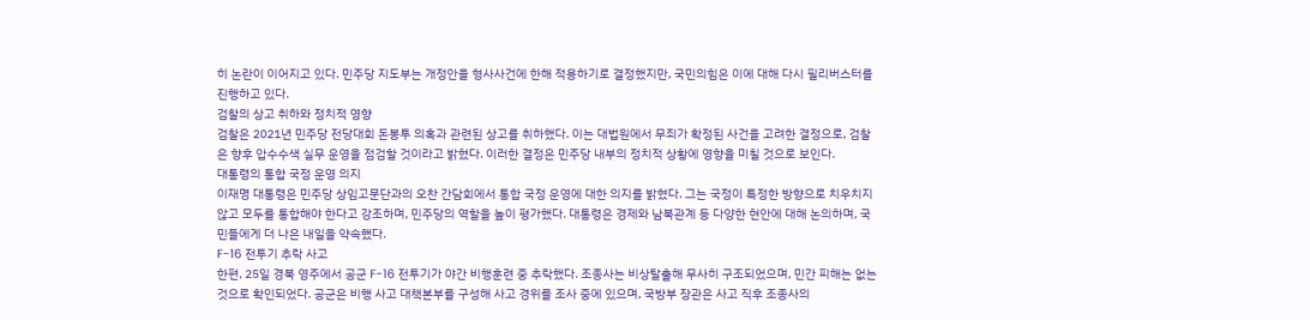히 논란이 이어지고 있다. 민주당 지도부는 개정안을 형사사건에 한해 적용하기로 결정했지만, 국민의힘은 이에 대해 다시 필리버스터를 진행하고 있다.
검찰의 상고 취하와 정치적 영향
검찰은 2021년 민주당 전당대회 돈봉투 의혹과 관련된 상고를 취하했다. 이는 대법원에서 무죄가 확정된 사건을 고려한 결정으로, 검찰은 향후 압수수색 실무 운영을 점검할 것이라고 밝혔다. 이러한 결정은 민주당 내부의 정치적 상황에 영향을 미칠 것으로 보인다.
대통령의 통합 국정 운영 의지
이재명 대통령은 민주당 상임고문단과의 오찬 간담회에서 통합 국정 운영에 대한 의지를 밝혔다. 그는 국정이 특정한 방향으로 치우치지 않고 모두를 통합해야 한다고 강조하며, 민주당의 역할을 높이 평가했다. 대통령은 경제와 남북관계 등 다양한 현안에 대해 논의하며, 국민들에게 더 나은 내일을 약속했다.
F-16 전투기 추락 사고
한편, 25일 경북 영주에서 공군 F-16 전투기가 야간 비행훈련 중 추락했다. 조종사는 비상탈출해 무사히 구조되었으며, 민간 피해는 없는 것으로 확인되었다. 공군은 비행 사고 대책본부를 구성해 사고 경위를 조사 중에 있으며, 국방부 장관은 사고 직후 조종사의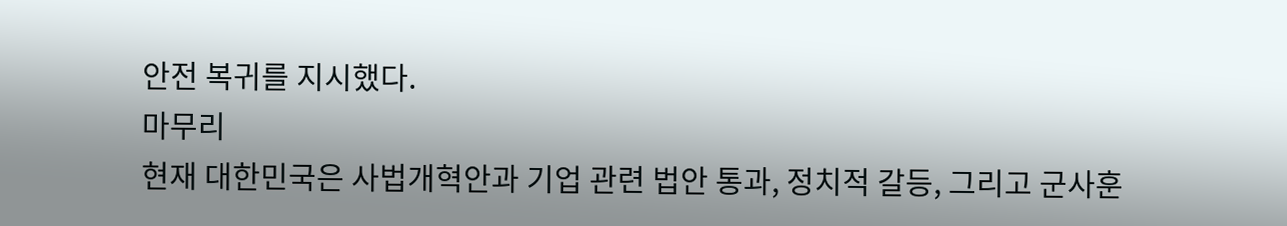안전 복귀를 지시했다.
마무리
현재 대한민국은 사법개혁안과 기업 관련 법안 통과, 정치적 갈등, 그리고 군사훈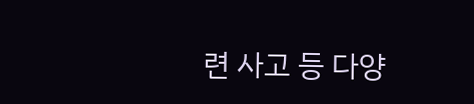련 사고 등 다양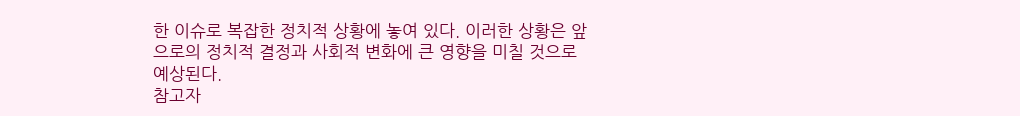한 이슈로 복잡한 정치적 상황에 놓여 있다. 이러한 상황은 앞으로의 정치적 결정과 사회적 변화에 큰 영향을 미칠 것으로 예상된다.
참고자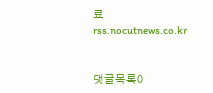료
rss.nocutnews.co.kr


댓글목록0